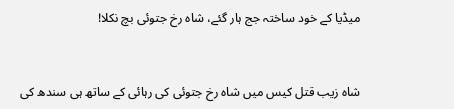میڈیا کے خود ساختہ جج ہار گئے، شاہ رخ جتوئی بچ نکلا!


شاہ زیب قتل کیس میں شاہ رخ جتوئی کی رہائی کے ساتھ ہی سندھ کی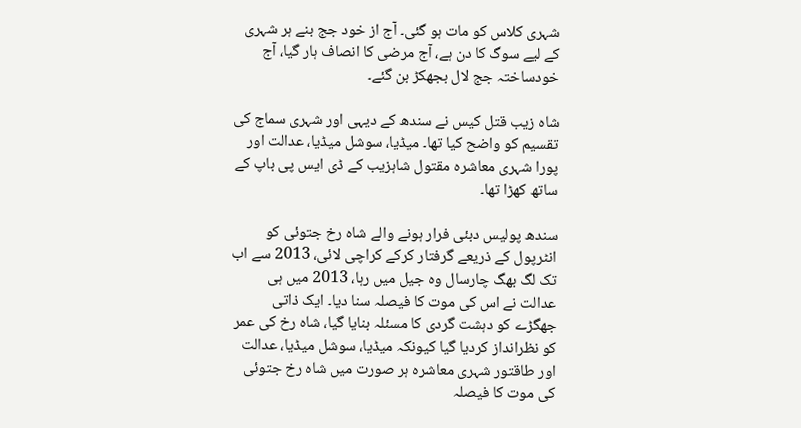شہری کلاس کو مات ہو گئی۔ آج از خود جج بنے ہر شہری کے لیے سوگ کا دن ہے، آج مرضی کا انصاف ہار گیا، آج خودساختہ جج لال بجھکڑ بن گئے۔

شاہ زیب قتل کیس نے سندھ کے دیہی اور شہری سماج کی تقسیم کو واضح کیا تھا۔ میڈیا، سوشل میڈیا، عدالت اور پورا شہری معاشرہ مقتول شاہزیب کے ڈی ایس پی باپ کے ساتھ کھڑا تھا۔

سندھ پولیس دبئی فرار ہونے والے شاہ رخ جتوئی کو انٹرپول کے ذریعے گرفتار کرکے کراچی لائی، 2013 سے اب تک لگ بھگ چارسال وہ جیل میں رہا، 2013 میں ہی عدالت نے اس کی موت کا فیصلہ سنا دیا۔ ایک ذاتی جھگڑے کو دہشت گردی کا مسئلہ بنایا گیا، شاہ رخ کی عمر کو نظرانداز کردیا گیا کیونکہ میڈیا، سوشل میڈیا، عدالت اور طاقتور شہری معاشرہ ہر صورت میں شاہ رخ جتوئی کی موت کا فیصلہ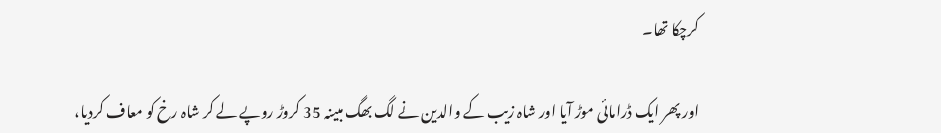کرچکا تھا۔

اور پھر ایک ڈرامائی موڑ آیا اور شاہ زیب کے والدین نے لگ بھگ مبینہ 35 کروڑ روپے لے کر شاہ رخ کو معاف کردیا،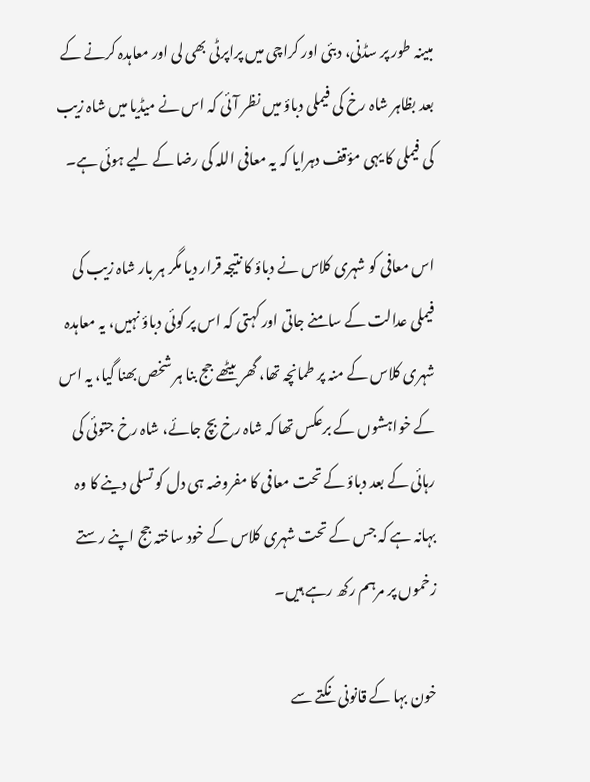مبینہ طور پر سڈنی، دبئی اور کراچی میں پراپرٹی بھی لی اور معاہدہ کرنے کے بعد بظاہر شاہ رخ کی فیملی دباؤ میں نظر آئی کہ اس نے میڈیا میں شاہ زیب کی فیملی کا یہی مؤقف دہرایا کہ یہ معافی اللہ کی رضا کے لیے ہوئی ہے۔

اس معافی کو شہری کلاس نے دباؤ کا نتیجہ قرار دیا مگر ہر بار شاہ زیب کی فیملی عدالت کے سامنے جاتی اور کہتی کہ اس پر کوئی دباؤ نہیں، یہ معاہدہ شہری کلاس کے منہ پر طمانچہ تھا، گھر بیٹھے جج بنا ہر شخص بھنا گیا، یہ اس کے خواہشوں کے برعکس تھا کہ شاہ رخ بچ جائے، شاہ رخ جتوئی کی رہائی کے بعد دباؤ کے تحت معافی کا مفروضہ ہی دل کو تسلی دینے کا وہ بہانہ ہے کہ جس کے تحت شہری کلاس کے خود ساختہ جج اپنے رستے زخموں پر مرہم رکھ رہے ہیں۔

خون بہا کے قانونی نکتے سے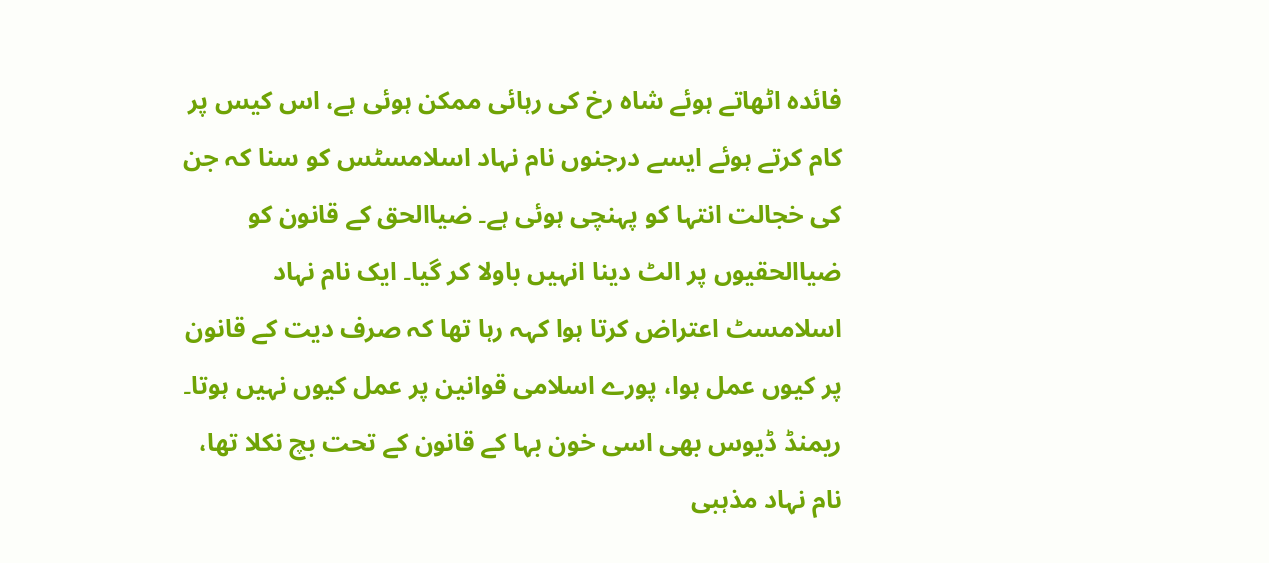فائدہ اٹھاتے ہوئے شاہ رخ کی رہائی ممکن ہوئی ہے، اس کیس پر کام کرتے ہوئے ایسے درجنوں نام نہاد اسلامسٹس کو سنا کہ جن کی خجالت انتہا کو پہنچی ہوئی ہے۔ ضیاالحق کے قانون کو ضیاالحقیوں پر الٹ دینا انہیں باولا کر گیا۔ ایک نام نہاد اسلامسٹ اعتراض کرتا ہوا کہہ رہا تھا کہ صرف دیت کے قانون پر کیوں عمل ہوا، پورے اسلامی قوانین پر عمل کیوں نہیں ہوتا۔ ریمنڈ ڈیوس بھی اسی خون بہا کے قانون کے تحت بچ نکلا تھا، نام نہاد مذہبی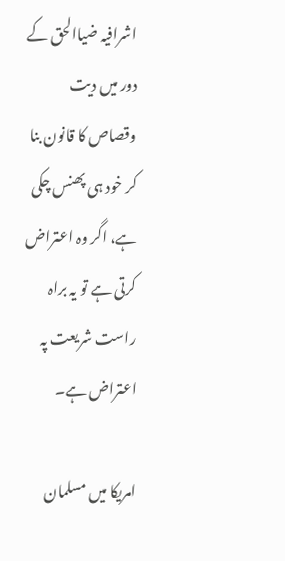اشرافیہ ضیاالحق کے دور میں دیت وقصاص کا قانون بنا کر خود ہی پھنس چکی ہے، اگر وہ اعتراض کرتی ہے تو یہ براہ راست شریعت پہ اعتراض ہے۔

امریکا میں مسلمان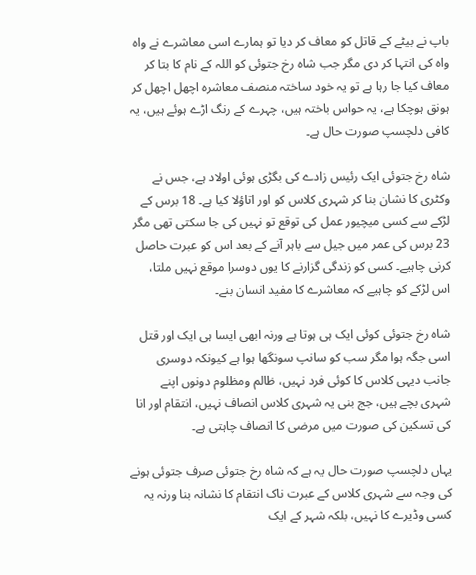باپ نے بیٹے کے قاتل کو معاف کر دیا تو ہمارے اسی معاشرے نے واہ واہ کی انتہا کر دی مگر جب شاہ رخ جتوئی کو اللہ کے نام کا بتا کر معاف کیا جا رہا ہے تو یہ خود ساختہ منصف معاشرہ اچھل اچھل کر ہونق ہوچکا ہے، یہ حواس باختہ ہیں، چہرے کے رنگ اڑے ہوئے ہیں، یہ کافی دلچسپ صورت حال ہے۔

شاہ رخ جتوئی ایک رئیس زادے کی بگڑی ہوئی اولاد ہے، جس نے وکٹری کا نشان بنا کر شہری کلاس کو اور اتاؤلا کیا ہے۔ 18 برس کے لڑکے سے کسی میچیور عمل کی توقع تو نہیں کی جا سکتی تھی مگر 23 برس کی عمر میں جیل سے باہر آنے کے بعد اس کو عبرت حاصل کرنی چاہیے۔ کسی کو زندگی گزارنے کا یوں دوسرا موقع نہیں ملتا، اس لڑکے کو چاہیے کہ معاشرے کا مفید انسان بنے۔

شاہ رخ جتوئی کوئی ایک ہی ہوتا ہے ورنہ ابھی ایسا ہی ایک اور قتل اسی جگہ ہوا مگر سب کو سانپ سونگھا ہوا ہے کیونکہ دوسری جانب دیہی کلاس کا کوئی فرد نہیں، ظالم ومظلوم دونوں اپنے شہری بچے ہیں، جج بنی یہ شہری کلاس انصاف نہیں، انتقام اور انا کی تسکین کی صورت میں مرضی کا انصاف چاہتی ہے۔

یہاں دلچسپ صورت حال یہ ہے کہ شاہ رخ جتوئی صرف جتوئی ہونے کی وجہ سے شہری کلاس کے عبرت ناک انتقام کا نشانہ بنا ورنہ یہ کسی وڈیرے کا نہیں، بلکہ شہر کے ایک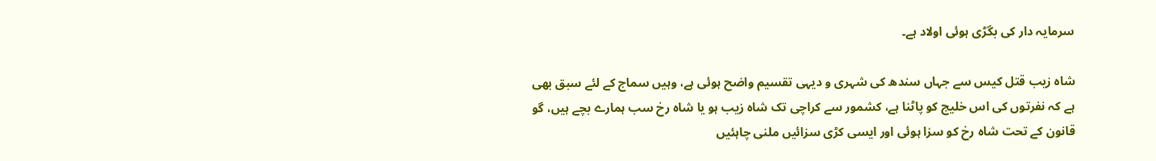سرمایہ دار کی بگڑی ہوئی اولاد ہے۔

شاہ زیب قتل کیس سے جہاں سندھ کی شہری و دیہی تقسیم واضح ہوئی ہے، وہیں سماج کے لئے سبق بھی ہے کہ نفرتوں کی اس خلیج کو پاٹنا ہے، کشمور سے کراچی تک شاہ زیب ہو یا شاہ رخ سب ہمارے بچے ہیں، گو قانون کے تحت شاہ رخ کو سزا ہوئی اور ایسی کڑی سزائیں ملنی چاہئیں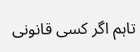تاہم اگر کسی قانونی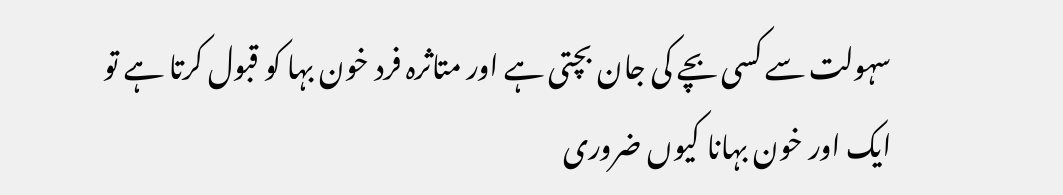سہولت سے کسی بچے کی جان بچتی ہے اور متاثرہ فرد خون بہا کو قبول کرتا ہے تو ایک اور خون بہانا کیوں ضروری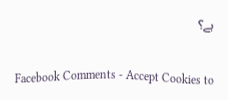ہے؟


Facebook Comments - Accept Cookies to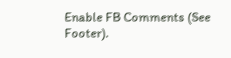Enable FB Comments (See Footer).